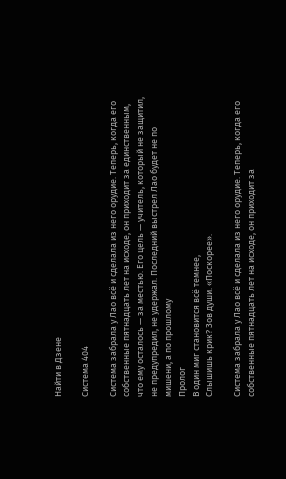Найти в Дзене

Система 404

Система забрала у Лао всё и сделала из него орудие. Теперь, когда его собственные пятнадцать лет на исходе, он приходит за единственным, что ему осталось — за местью. Его цель — учитель, который не защитил, не предупредил, не удержал. Последний выстрел Лао будет не по мишени, а по прошлому
Пролог
В один миг становится всё темнее,
Слышишь крик? Зов души. «Поскорее».

Система забрала у Лао всё и сделала из него орудие. Теперь, когда его собственные пятнадцать лет на исходе, он приходит за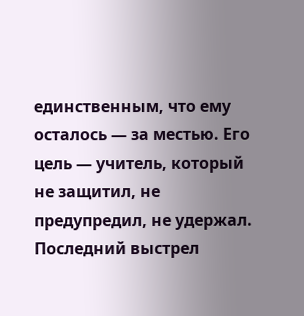единственным, что ему осталось — за местью. Его цель — учитель, который не защитил, не предупредил, не удержал. Последний выстрел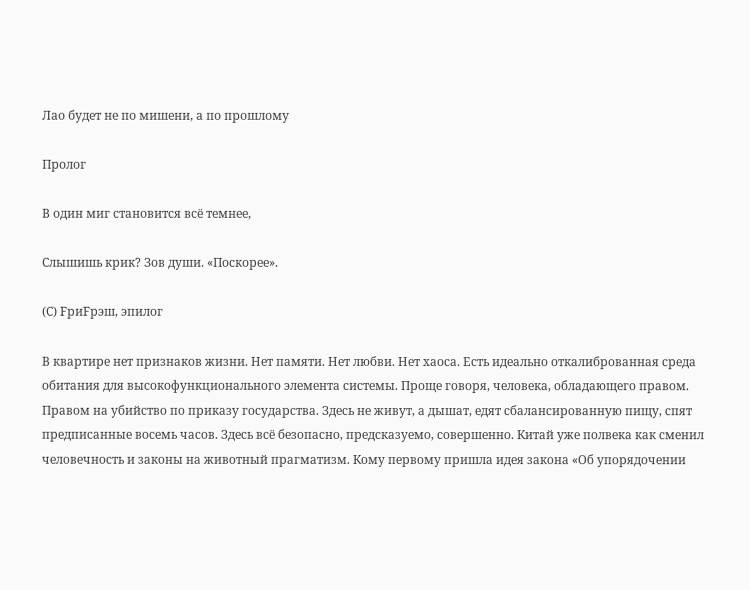Лао будет не по мишени, а по прошлому

Пролог

В один миг становится всё темнее,

Слышишь крик? Зов души. «Поскорее».

(С) FриFрэш, эпилог

В квартире нет признаков жизни. Нет памяти. Нет любви. Нет хаоса. Есть идеально откалиброванная среда обитания для высокофункционального элемента системы. Проще говоря, человека, обладающего правом. Правом на убийство по приказу государства. Здесь не живут, а дышат, едят сбалансированную пищу, спят предписанные восемь часов. Здесь всё безопасно, предсказуемо, совершенно. Китай уже полвека как сменил человечность и законы на животный прагматизм. Кому первому пришла идея закона «Об упорядочении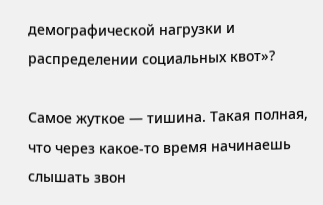демографической нагрузки и распределении социальных квот»?

Самое жуткое — тишина. Такая полная, что через какое-то время начинаешь слышать звон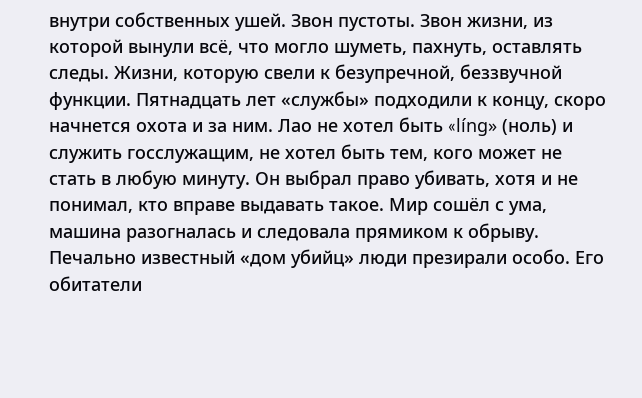внутри собственных ушей. Звон пустоты. Звон жизни, из которой вынули всё, что могло шуметь, пахнуть, оставлять следы. Жизни, которую свели к безупречной, беззвучной функции. Пятнадцать лет «службы» подходили к концу, скоро начнется охота и за ним. Лао не хотел быть «líng» (ноль) и служить госслужащим, не хотел быть тем, кого может не стать в любую минуту. Он выбрал право убивать, хотя и не понимал, кто вправе выдавать такое. Мир сошёл с ума, машина разогналась и следовала прямиком к обрыву. Печально известный «дом убийц» люди презирали особо. Его обитатели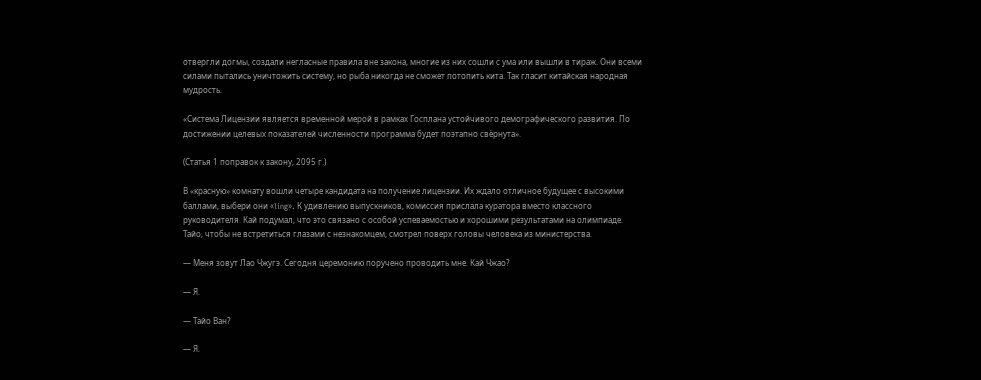отвергли догмы, создали негласные правила вне закона, многие из них сошли с ума или вышли в тираж. Они всеми силами пытались уничтожить систему, но рыба никогда не сможет потопить кита. Так гласит китайская народная мудрость.

«Система Лицензии является временной мерой в рамках Госплана устойчивого демографического развития. По достижении целевых показателей численности программа будет поэтапно свёрнута».

(Статья 1 поправок к закону, 2095 г.)

В «красную» комнату вошли четыре кандидата на получение лицензии. Их ждало отличное будущее с высокими баллами, выбери они «líng». К удивлению выпускников, комиссия прислала куратора вместо классного руководителя. Кай подумал, что это связано с особой успеваемостью и хорошими результатами на олимпиаде. Тайо, чтобы не встретиться глазами с незнакомцем, смотрел поверх головы человека из министерства.

— Меня зовут Лао Чжугэ. Сегодня церемонию поручено проводить мне. Кай Чжао?

— Я.

— Тайо Ван?

— Я.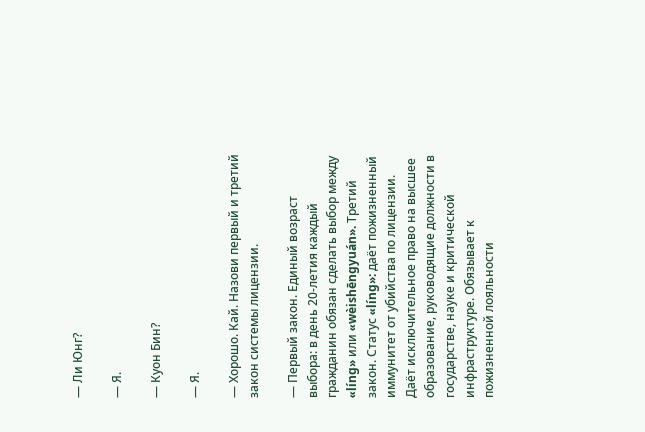— Ли Юнг?

— Я.

— Куон Бин?

— Я.

— Хорошо. Кай. Назови первый и третий закон системы лицензии.

— Первый закон. Единый возраст выбора: в день 20-летия каждый гражданин обязан сделать выбор между «líng» или «wèishēngyuán». Третий закон. Статус «líng»: даёт пожизненный иммунитет от убийства по лицензии. Даёт исключительное право на высшее образование, руководящие должности в государстве, науке и критической инфраструктуре. Обязывает к пожизненной лояльности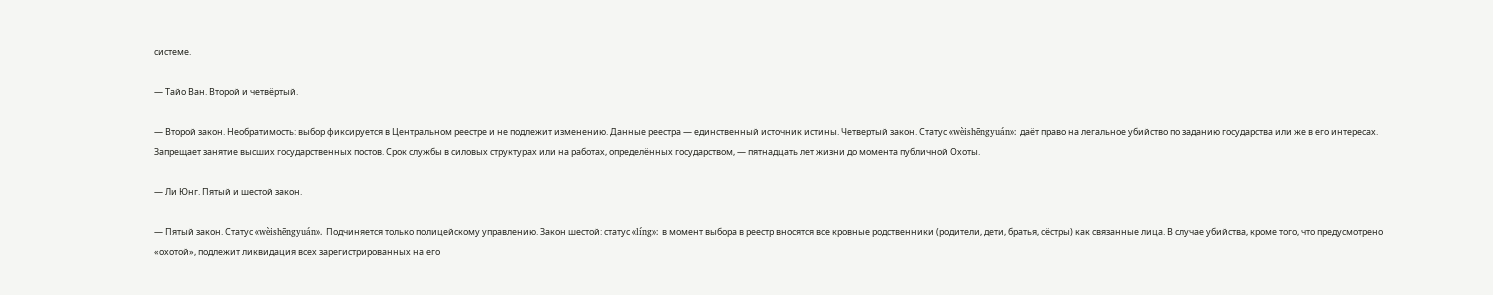системе.

— Тайо Ван. Второй и четвёртый.

— Второй закон. Необратимость: выбор фиксируется в Центральном реестре и не подлежит изменению. Данные реестра — единственный источник истины. Четвертый закон. Статус «wèishēngyuán»: даёт право на легальное убийство по заданию государства или же в его интересах. Запрещает занятие высших государственных постов. Срок службы в силовых структурах или на работах, определённых государством, — пятнадцать лет жизни до момента публичной Охоты.

— Ли Юнг. Пятый и шестой закон.

— Пятый закон. Статус «wèishēngyuán». Подчиняется только полицейскому управлению. Закон шестой: статус «líng»: в момент выбора в реестр вносятся все кровные родственники (родители, дети, братья, сёстры) как связанные лица. В случае убийства, кроме того, что предусмотрено «охотой», подлежит ликвидация всех зарегистрированных на его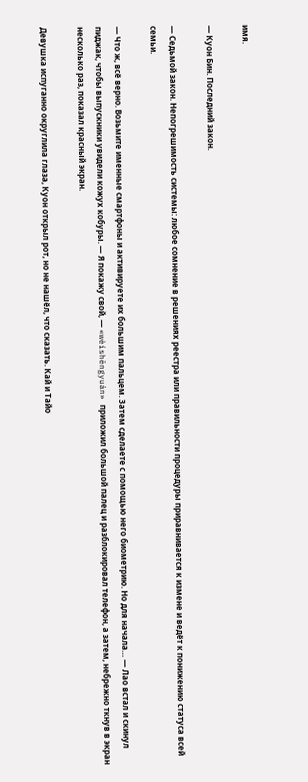имя.

— Куон Бин. Последний закон.

— Седьмой закон. Непогрешимость системы: любое сомнение в решениях реестра или правильности процедуры приравнивается к измене и ведёт к понижению статуса всей семьи.

— Что ж, всё верно. Возьмите именные смартфоны и активируете их большим пальцем. Затем сделаете с помощью него биометрию. Но для начала… — Лао встал и скинул пиджак, чтобы выпускники увидели кожух кобуры. — Я покажу свой, — «wèishēngyuán» приложил большой палец и разблокировал телефон, а затем, небрежно ткнув в экран несколько раз, показал красный экран.

Девушка испуганно округлила глаза, Куон открыл рот, но не нашёл, что сказать. Кай и Тайо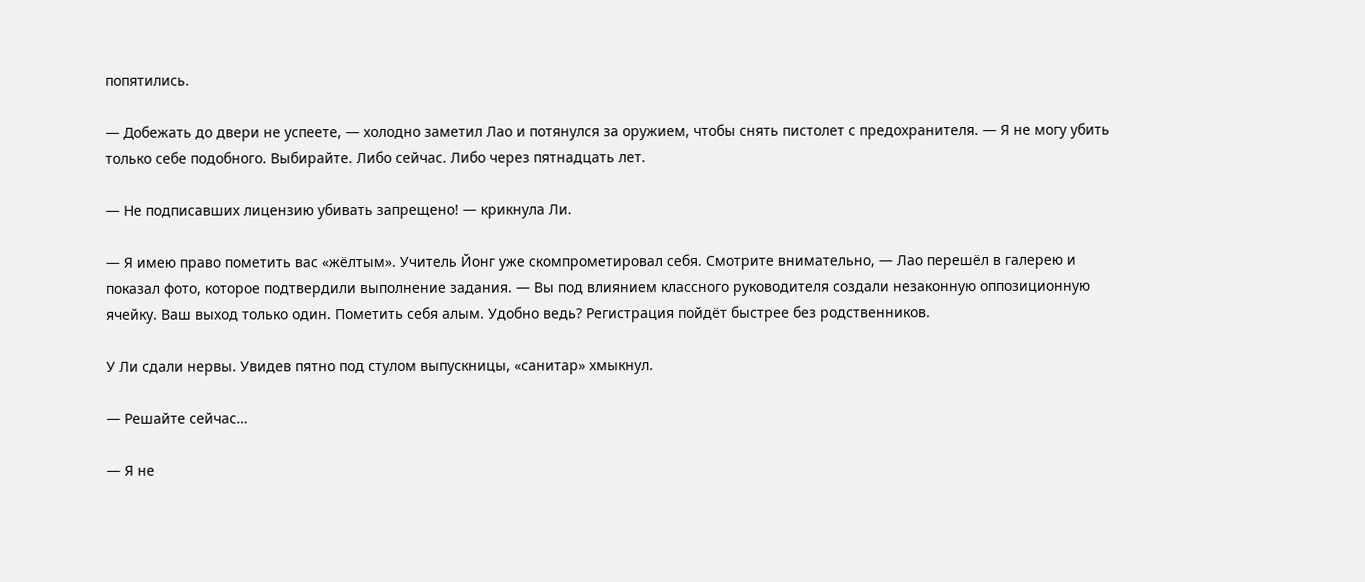попятились.

— Добежать до двери не успеете, — холодно заметил Лао и потянулся за оружием, чтобы снять пистолет с предохранителя. — Я не могу убить только себе подобного. Выбирайте. Либо сейчас. Либо через пятнадцать лет.

— Не подписавших лицензию убивать запрещено! — крикнула Ли.

— Я имею право пометить вас «жёлтым». Учитель Йонг уже скомпрометировал себя. Смотрите внимательно, — Лао перешёл в галерею и показал фото, которое подтвердили выполнение задания. — Вы под влиянием классного руководителя создали незаконную оппозиционную ячейку. Ваш выход только один. Пометить себя алым. Удобно ведь? Регистрация пойдёт быстрее без родственников.

У Ли сдали нервы. Увидев пятно под стулом выпускницы, «санитар» хмыкнул.

— Решайте сейчас…

— Я не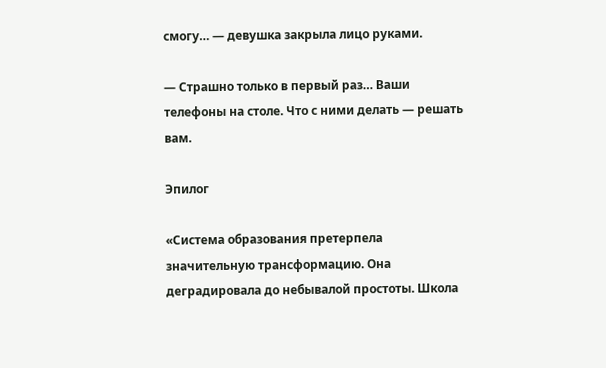смогу… — девушка закрыла лицо руками.

— Страшно только в первый раз… Ваши телефоны на столе. Что с ними делать — решать вам.

Эпилог

«Система образования претерпела значительную трансформацию. Она деградировала до небывалой простоты. Школа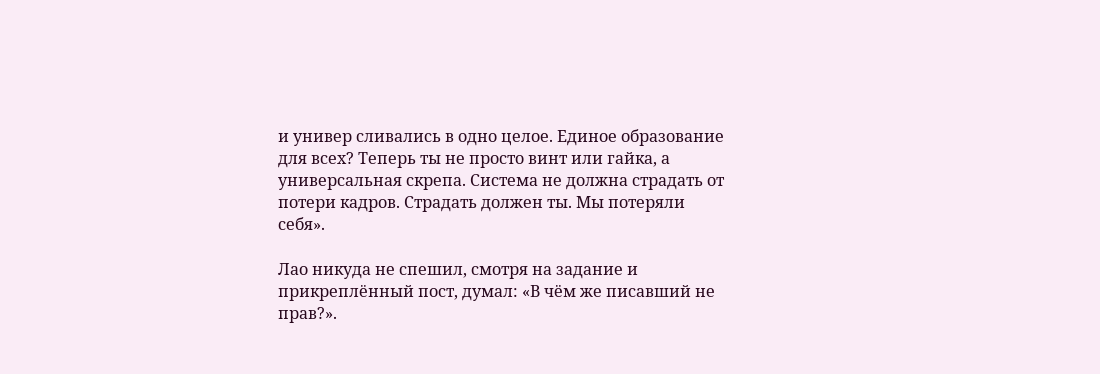и универ сливались в одно целое. Единое образование для всех? Теперь ты не просто винт или гайка, а универсальная скрепа. Система не должна страдать от потери кадров. Страдать должен ты. Мы потеряли себя».

Лао никуда не спешил, смотря на задание и прикреплённый пост, думал: «В чём же писавший не прав?».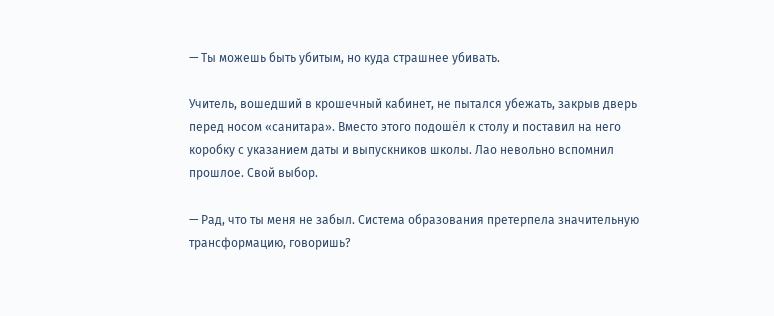— Ты можешь быть убитым, но куда страшнее убивать.

Учитель, вошедший в крошечный кабинет, не пытался убежать, закрыв дверь перед носом «санитара». Вместо этого подошёл к столу и поставил на него коробку с указанием даты и выпускников школы. Лао невольно вспомнил прошлое. Свой выбор.

— Рад, что ты меня не забыл. Система образования претерпела значительную трансформацию, говоришь?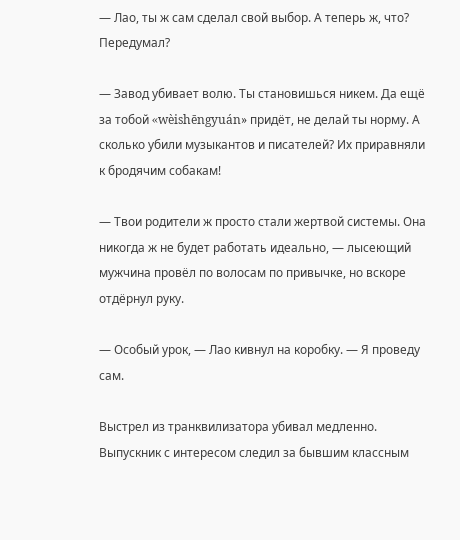— Лао, ты ж сам сделал свой выбор. А теперь ж, что? Передумал?

— Завод убивает волю. Ты становишься никем. Да ещё за тобой «wèishēngyuán» придёт, не делай ты норму. А сколько убили музыкантов и писателей? Их приравняли к бродячим собакам!

— Твои родители ж просто стали жертвой системы. Она никогда ж не будет работать идеально, — лысеющий мужчина провёл по волосам по привычке, но вскоре отдёрнул руку.

— Особый урок, — Лао кивнул на коробку. — Я проведу сам.

Выстрел из транквилизатора убивал медленно. Выпускник с интересом следил за бывшим классным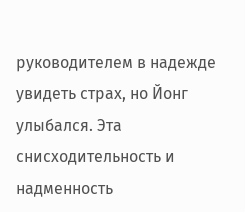руководителем в надежде увидеть страх, но Йонг улыбался. Эта снисходительность и надменность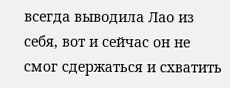всегда выводила Лао из себя, вот и сейчас он не смог сдержаться и схватить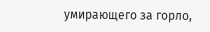умирающего за горло,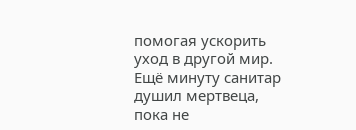помогая ускорить уход в другой мир. Ещё минуту санитар душил мертвеца, пока не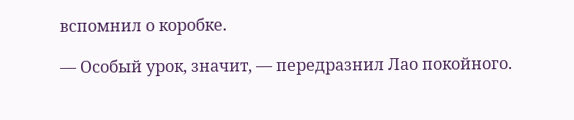вспомнил о коробке.

— Особый урок, значит, — передразнил Лао покойного.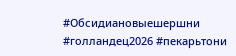#Обсидиановыешершни #голландец2026 #пекарьтони